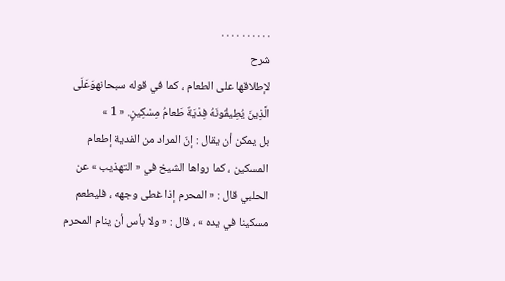. . . . . . . . . .
شرح
لإطلاقها على الطعام ، كما في قوله سبحانهوَعَلَى الَّذِينَ يُطِيقُونَهُ فِدْيَةٌ طَعامُ مِسْكِينٍ. « 1 »
بل يمكن أن يقال : إنّ المراد من الفدية إطعام المسكين ، كما رواها الشيخ في « التهذيب » عن الحلبي قال : « المحرم إذا غطى وجهه ، فليطعم مسكينا في يده » ، قال : « ولا بأس أن ينام المحرم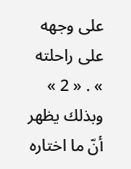على وجهه على راحلته » . « 2 »
وبذلك يظهر أنّ ما اختاره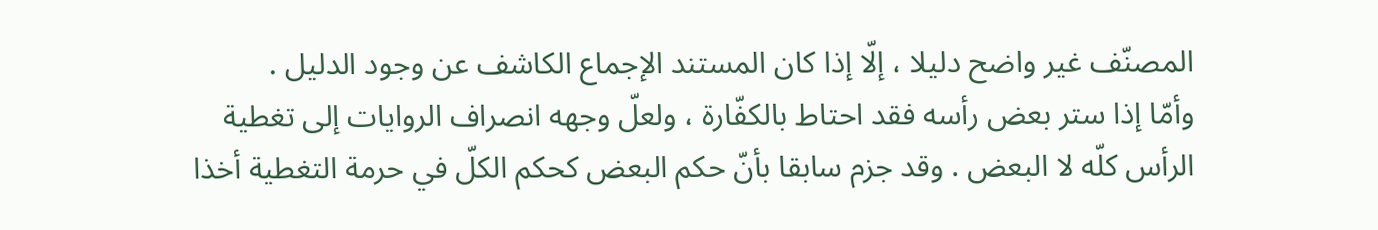المصنّف غير واضح دليلا ، إلّا إذا كان المستند الإجماع الكاشف عن وجود الدليل .
وأمّا إذا ستر بعض رأسه فقد احتاط بالكفّارة ، ولعلّ وجهه انصراف الروايات إلى تغطية الرأس كلّه لا البعض . وقد جزم سابقا بأنّ حكم البعض كحكم الكلّ في حرمة التغطية أخذا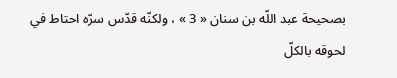بصحيحة عبد اللّه بن سنان « 3 » ، ولكنّه قدّس سرّه احتاط في لحوقه بالكلّ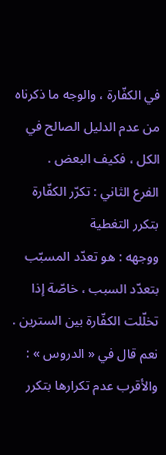في الكفّارة ، والوجه ما ذكرناه من عدم الدليل الصالح في الكل ، فكيف البعض .
الفرع الثاني : تكرّر الكفّارة بتكرر التغطية
ووجهه : هو تعدّد المسبّب بتعدّد السبب ، خاصّة إذا تخلّلت الكفّارة بين السترين . نعم قال في « الدروس » : والأقرب عدم تكرارها بتكرر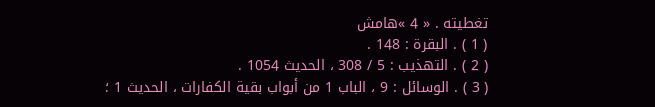تغطيته . « 4 »هامش
( 1 ) . البقرة : 148 .
( 2 ) . التهذيب : 5 / 308 ، الحديث 1054 .
( 3 ) . الوسائل : 9 ، الباب 1 من أبواب بقية الكفارات ، الحديث 1 ؛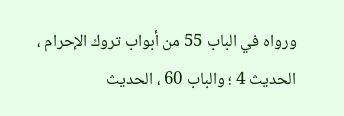ورواه في الباب 55 من أبواب تروك الإحرام ، الحديث 4 ؛ والباب 60 ، الحديث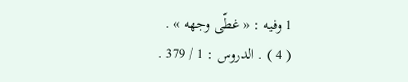1 وفيه : « غطّى وجهه » .
( 4 ) . الدروس : 1 / 379 .